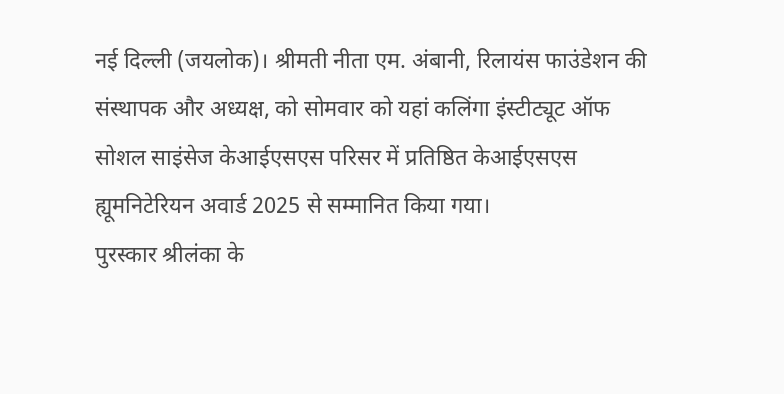नई दिल्ली (जयलोक)। श्रीमती नीता एम. अंबानी, रिलायंस फाउंडेशन की संस्थापक और अध्यक्ष, को सोमवार को यहां कलिंगा इंस्टीट्यूट ऑफ सोशल साइंसेज केआईएसएस परिसर में प्रतिष्ठित केआईएसएस ह्यूमनिटेरियन अवार्ड 2025 से सम्मानित किया गया।
पुरस्कार श्रीलंका के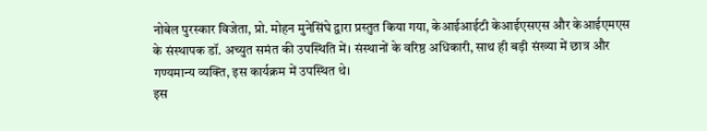नोबेल पुरस्कार विजेता, प्रो. मोहन मुनेसिंघे द्वारा प्रस्तुत किया गया, केआईआईटी केआईएसएस और केआईएमएस के संस्थापक डॉ. अच्युत समंत की उपस्थिति में। संस्थानों के वरिष्ठ अधिकारी, साथ ही बड़ी संख्या में छात्र और गण्यमान्य व्यक्ति, इस कार्यक्रम में उपस्थित थे।
इस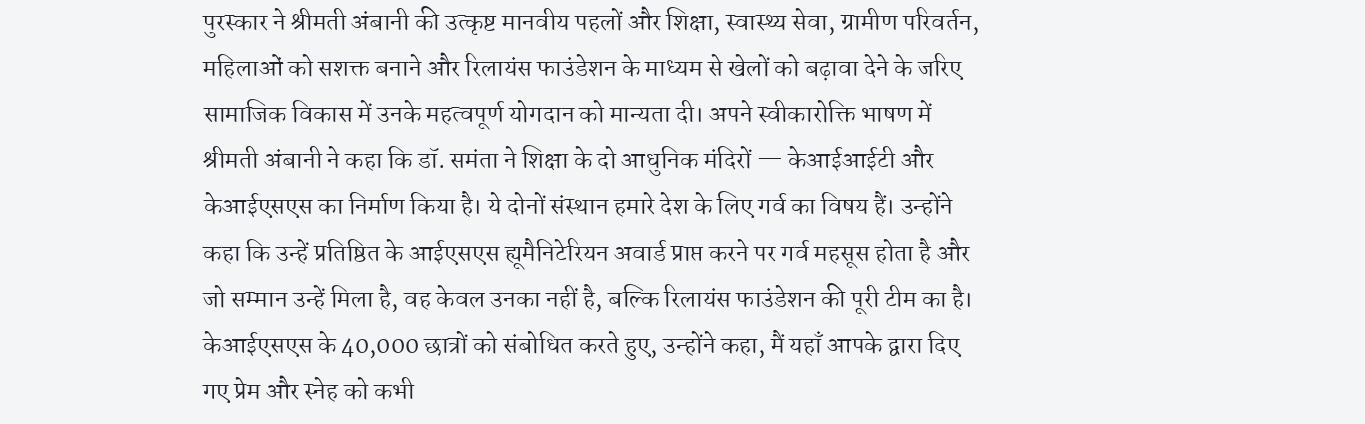पुरस्कार ने श्रीमती अंबानी की उत्कृष्ट मानवीय पहलों और शिक्षा, स्वास्थ्य सेवा, ग्रामीण परिवर्तन, महिलाओं को सशक्त बनाने और रिलायंस फाउंडेशन के माध्यम से खेलों को बढ़ावा देने के जरिए सामाजिक विकास में उनके महत्वपूर्ण योगदान को मान्यता दी। अपने स्वीकारोक्ति भाषण में श्रीमती अंबानी ने कहा कि डॉ. समंता ने शिक्षा के दो आधुनिक मंदिरों — केआईआईटी और केआईएसएस का निर्माण किया है। ये दोनों संस्थान हमारे देश के लिए गर्व का विषय हैं। उन्होंने कहा कि उन्हें प्रतिष्ठित के आईएसएस ह्यूमैनिटेरियन अवार्ड प्राप्त करने पर गर्व महसूस होता है और जो सम्मान उन्हें मिला है, वह केवल उनका नहीं है, बल्कि रिलायंस फाउंडेशन की पूरी टीम का है।
केआईएसएस के 40,000 छात्रों को संबोधित करते हुए, उन्होंने कहा, मैं यहाँ आपके द्वारा दिए गए प्रेम और स्नेह को कभी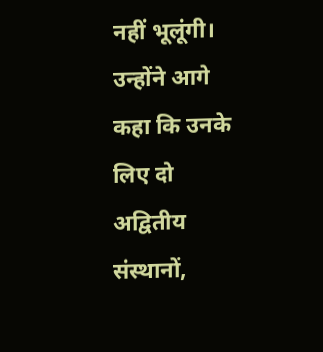नहीं भूलूंगी। उन्होंने आगे कहा कि उनके लिए दो अद्वितीय संस्थानों,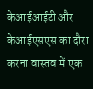केआईआईटी और केआईएसएस का दौरा करना वास्तव में एक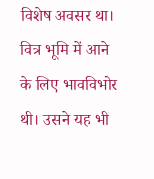विशेष अवसर था। वित्र भूमि में आने के लिए भावविभोर थी। उसने यह भी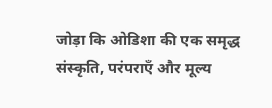जोड़ा कि ओडिशा की एक समृद्ध संस्कृति, परंपराएँ और मूल्य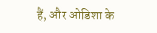हैं, और ओडिशा के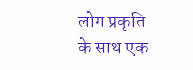लोग प्रकृति के साथ एक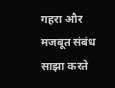गहरा और मजबूत संबंध साझा करते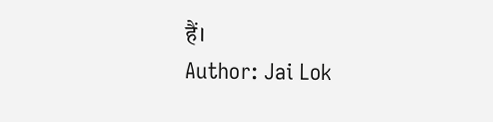हैं।
Author: Jai Lok